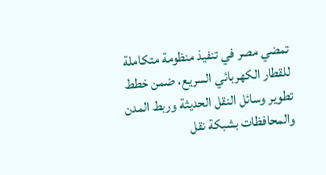تمضي مصر في تنفيذ منظومة متكاملة للقطار الكهربائي السريع، ضمن خطط تطوير وسائل النقل الحديثة وربط المدن والمحافظات بشبكة نقل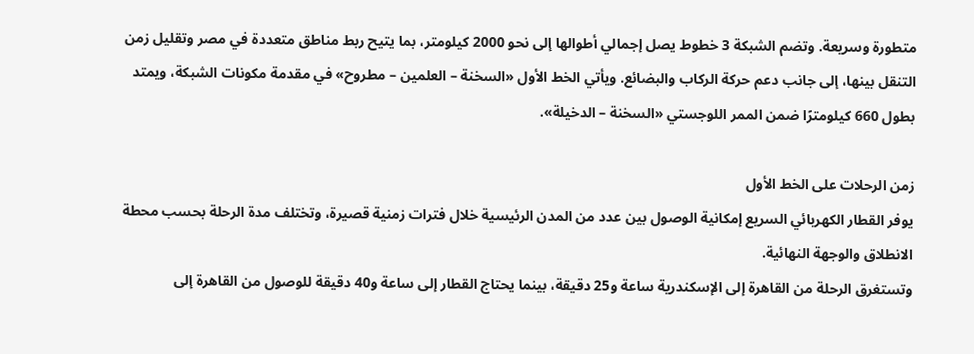متطورة وسريعة. وتضم الشبكة 3 خطوط يصل إجمالي أطوالها إلى نحو 2000 كيلومتر، بما يتيح ربط مناطق متعددة في مصر وتقليل زمن التنقل بينها، إلى جانب دعم حركة الركاب والبضائع. ويأتي الخط الأول «السخنة – العلمين – مطروح» في مقدمة مكونات الشبكة، ويمتد بطول 660 كيلومترًا ضمن الممر اللوجستي «السخنة – الدخيلة».

زمن الرحلات على الخط الأول
يوفر القطار الكهربائي السريع إمكانية الوصول بين عدد من المدن الرئيسية خلال فترات زمنية قصيرة، وتختلف مدة الرحلة بحسب محطة الانطلاق والوجهة النهائية.
وتستغرق الرحلة من القاهرة إلى الإسكندرية ساعة و25 دقيقة، بينما يحتاج القطار إلى ساعة و40 دقيقة للوصول من القاهرة إلى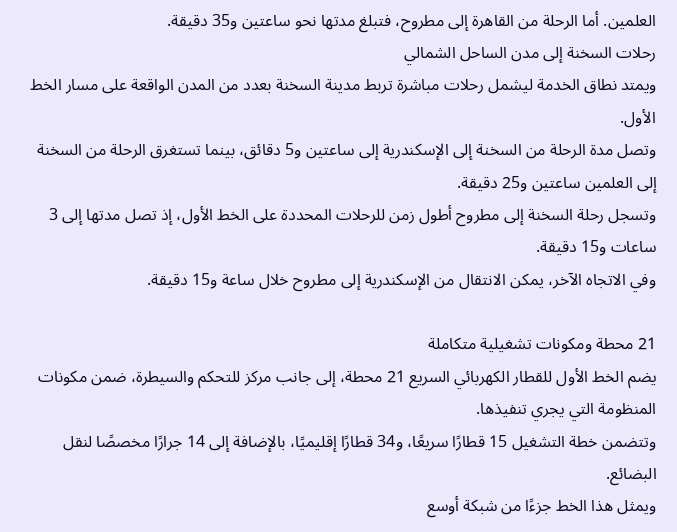العلمين. أما الرحلة من القاهرة إلى مطروح، فتبلغ مدتها نحو ساعتين و35 دقيقة.
رحلات السخنة إلى مدن الساحل الشمالي
ويمتد نطاق الخدمة ليشمل رحلات مباشرة تربط مدينة السخنة بعدد من المدن الواقعة على مسار الخط الأول.
وتصل مدة الرحلة من السخنة إلى الإسكندرية إلى ساعتين و5 دقائق، بينما تستغرق الرحلة من السخنة إلى العلمين ساعتين و25 دقيقة.
وتسجل رحلة السخنة إلى مطروح أطول زمن للرحلات المحددة على الخط الأول، إذ تصل مدتها إلى 3 ساعات و15 دقيقة.
وفي الاتجاه الآخر، يمكن الانتقال من الإسكندرية إلى مطروح خلال ساعة و15 دقيقة.

21 محطة ومكونات تشغيلية متكاملة
يضم الخط الأول للقطار الكهربائي السريع 21 محطة، إلى جانب مركز للتحكم والسيطرة، ضمن مكونات المنظومة التي يجري تنفيذها.
وتتضمن خطة التشغيل 15 قطارًا سريعًا، و34 قطارًا إقليميًا، بالإضافة إلى 14 جرارًا مخصصًا لنقل البضائع.
ويمثل هذا الخط جزءًا من شبكة أوسع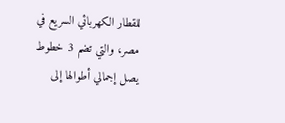للقطار الكهربائي السريع في مصر، والتي تضم 3 خطوط يصل إجمالي أطوالها إلى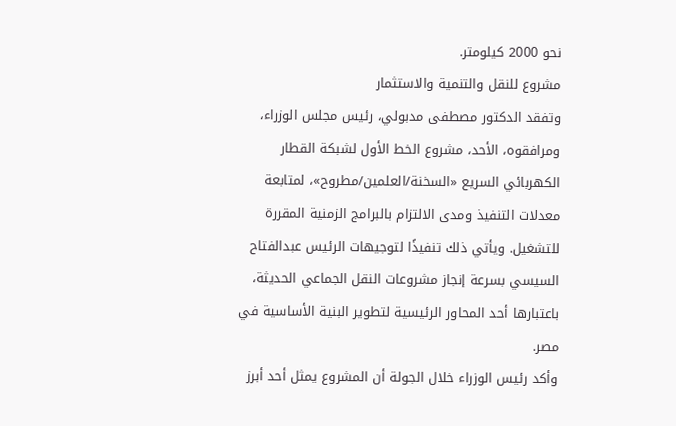نحو 2000 كيلومتر.
مشروع للنقل والتنمية والاستثمار
وتفقد الدكتور مصطفى مدبولي، رئيس مجلس الوزراء، ومرافقوه، الأحد، مشروع الخط الأول لشبكة القطار الكهربائي السريع «السخنة/العلمين/مطروح»، لمتابعة معدلات التنفيذ ومدى الالتزام بالبرامج الزمنية المقررة للتشغيل. ويأتي ذلك تنفيذًا لتوجيهات الرئيس عبدالفتاح السيسي بسرعة إنجاز مشروعات النقل الجماعي الحديثة، باعتبارها أحد المحاور الرئيسية لتطوير البنية الأساسية في مصر.
وأكد رئيس الوزراء خلال الجولة أن المشروع يمثل أحد أبرز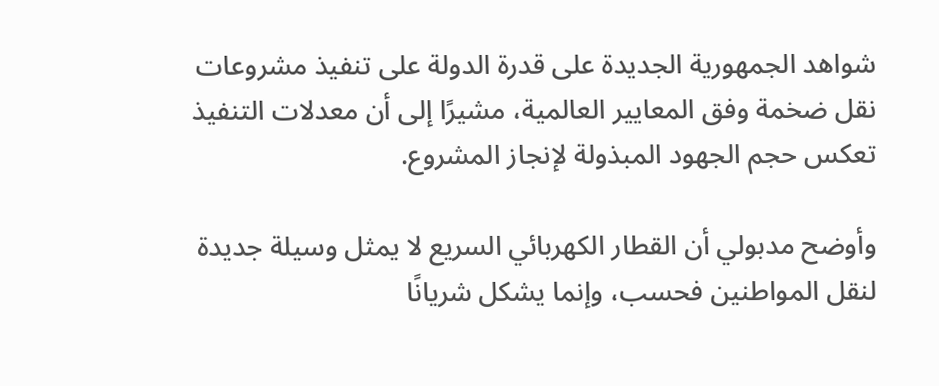شواهد الجمهورية الجديدة على قدرة الدولة على تنفيذ مشروعات نقل ضخمة وفق المعايير العالمية، مشيرًا إلى أن معدلات التنفيذ تعكس حجم الجهود المبذولة لإنجاز المشروع.

وأوضح مدبولي أن القطار الكهربائي السريع لا يمثل وسيلة جديدة لنقل المواطنين فحسب، وإنما يشكل شريانًا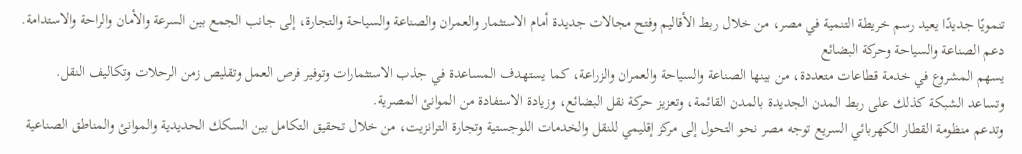تنمويًا جديدًا يعيد رسم خريطة التنمية في مصر، من خلال ربط الأقاليم وفتح مجالات جديدة أمام الاستثمار والعمران والصناعة والسياحة والتجارة، إلى جانب الجمع بين السرعة والأمان والراحة والاستدامة.
دعم الصناعة والسياحة وحركة البضائع
يسهم المشروع في خدمة قطاعات متعددة، من بينها الصناعة والسياحة والعمران والزراعة، كما يستهدف المساعدة في جذب الاستثمارات وتوفير فرص العمل وتقليص زمن الرحلات وتكاليف النقل.
وتساعد الشبكة كذلك على ربط المدن الجديدة بالمدن القائمة، وتعزيز حركة نقل البضائع، وزيادة الاستفادة من الموانئ المصرية.
وتدعم منظومة القطار الكهربائي السريع توجه مصر نحو التحول إلى مركز إقليمي للنقل والخدمات اللوجستية وتجارة الترانزيت، من خلال تحقيق التكامل بين السكك الحديدية والموانئ والمناطق الصناعية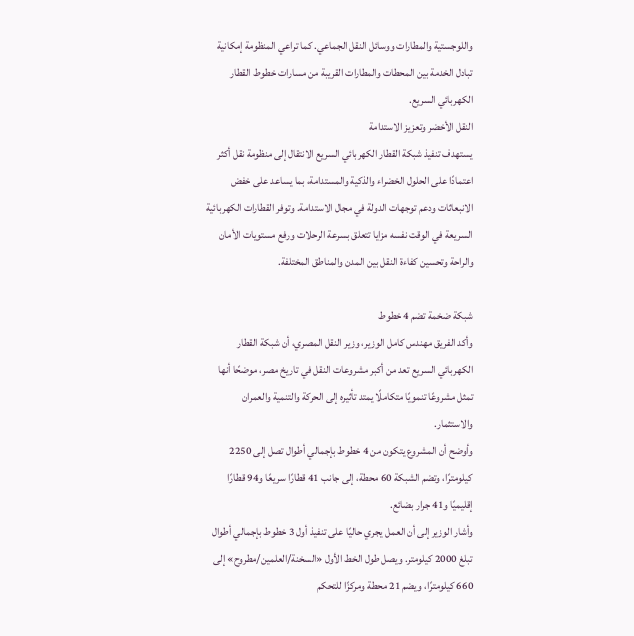واللوجستية والمطارات ووسائل النقل الجماعي. كما تراعي المنظومة إمكانية تبادل الخدمة بين المحطات والمطارات القريبة من مسارات خطوط القطار الكهربائي السريع.
النقل الأخضر وتعزيز الاستدامة
يستهدف تنفيذ شبكة القطار الكهربائي السريع الانتقال إلى منظومة نقل أكثر اعتمادًا على الحلول الخضراء والذكية والمستدامة، بما يساعد على خفض الانبعاثات ودعم توجهات الدولة في مجال الاستدامة. وتوفر القطارات الكهربائية السريعة في الوقت نفسه مزايا تتعلق بسرعة الرحلات ورفع مستويات الأمان والراحة وتحسين كفاءة النقل بين المدن والمناطق المختلفة.

شبكة ضخمة تضم 4 خطوط
وأكد الفريق مهندس كامل الوزير، وزير النقل المصري، أن شبكة القطار الكهربائي السريع تعد من أكبر مشروعات النقل في تاريخ مصر، موضحًا أنها تمثل مشروعًا تنمويًا متكاملًا يمتد تأثيره إلى الحركة والتنمية والعمران والاستثمار.
وأوضح أن المشروع يتكون من 4 خطوط بإجمالي أطوال تصل إلى 2250 كيلومترًا، وتضم الشبكة 60 محطة، إلى جانب 41 قطارًا سريعًا و94 قطارًا إقليميًا و41 جرار بضائع.
وأشار الوزير إلى أن العمل يجري حاليًا على تنفيذ أول 3 خطوط بإجمالي أطوال تبلغ 2000 كيلومتر. ويصل طول الخط الأول «السخنة/العلمين/مطروح» إلى 660 كيلومترًا، ويضم 21 محطة ومركزًا للتحكم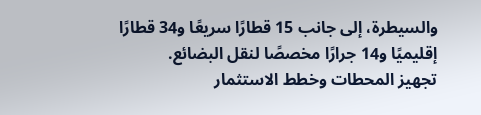والسيطرة، إلى جانب 15 قطارًا سريعًا و34 قطارًا إقليميًا و14 جرارًا مخصصًا لنقل البضائع.
تجهيز المحطات وخطط الاستثمار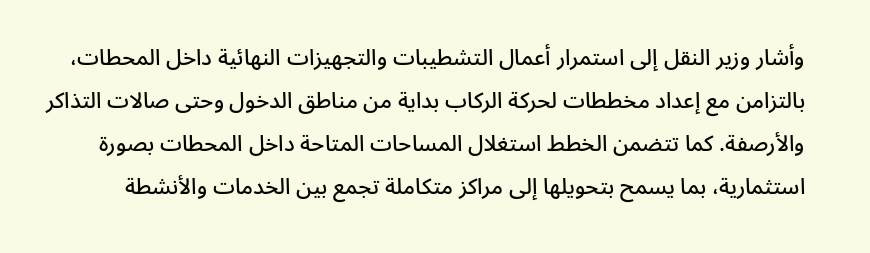وأشار وزير النقل إلى استمرار أعمال التشطيبات والتجهيزات النهائية داخل المحطات، بالتزامن مع إعداد مخططات لحركة الركاب بداية من مناطق الدخول وحتى صالات التذاكر والأرصفة. كما تتضمن الخطط استغلال المساحات المتاحة داخل المحطات بصورة استثمارية، بما يسمح بتحويلها إلى مراكز متكاملة تجمع بين الخدمات والأنشطة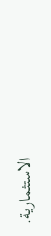الاستثمارية.